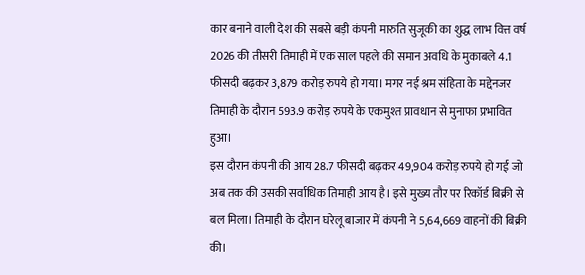कार बनाने वाली देश की सबसे बड़ी कंपनी मारुति सुजूकी का शुद्ध लाभ वित्त वर्ष 2026 की तीसरी तिमाही में एक साल पहले की समान अवधि के मुकाबले 4.1 फीसदी बढ़कर 3,879 करोड़ रुपये हो गया। मगर नई श्रम संहिता के मद्देनजर तिमाही के दौरान 593.9 करोड़ रुपये के एकमुश्त प्रावधान से मुनाफा प्रभावित हुआ।
इस दौरान कंपनी की आय 28.7 फीसदी बढ़कर 49,904 करोड़ रुपये हो गई जो अब तक की उसकी सर्वाधिक तिमाही आय है। इसे मुख्य तौर पर रिकॉर्ड बिक्री से बल मिला। तिमाही के दौरान घरेलू बाजार में कंपनी ने 5,64,669 वाहनों की बिक्री की।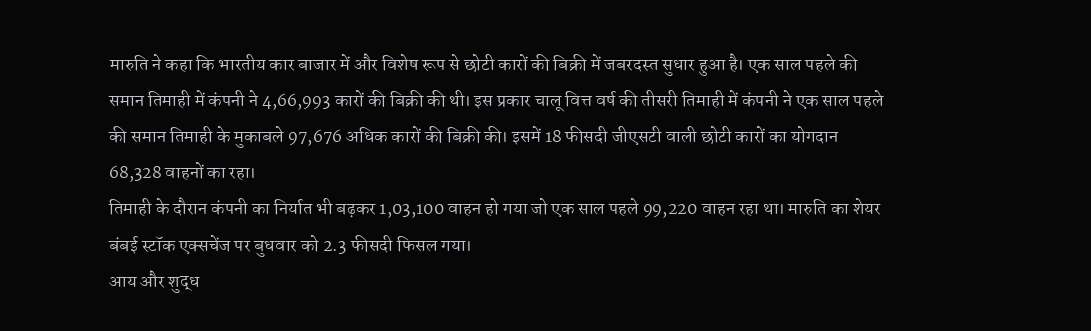मारुति ने कहा कि भारतीय कार बाजार में और विशेष रूप से छोटी कारों की बिक्री में जबरदस्त सुधार हुआ है। एक साल पहले की समान तिमाही में कंपनी ने 4,66,993 कारों की बिक्री की थी। इस प्रकार चालू वित्त वर्ष की तीसरी तिमाही में कंपनी ने एक साल पहले की समान तिमाही के मुकाबले 97,676 अधिक कारों की बिक्री की। इसमें 18 फीसदी जीएसटी वाली छोटी कारों का योगदान 68,328 वाहनों का रहा।
तिमाही के दौरान कंपनी का निर्यात भी बढ़कर 1,03,100 वाहन हो गया जो एक साल पहले 99,220 वाहन रहा था। मारुति का शेयर बंबई स्टॉक एक्सचेंज पर बुधवार को 2.3 फीसदी फिसल गया।
आय और शुद्ध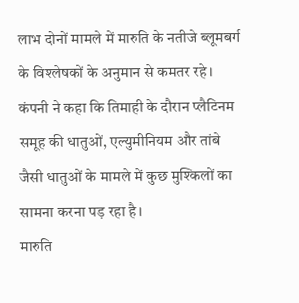लाभ दोनों मामले में मारुति के नतीजे ब्लूमबर्ग के विश्लेषकों के अनुमान से कमतर रहे। कंपनी ने कहा कि तिमाही के दौरान प्लैटिनम समूह की धातुओं, एल्युमीनियम और तांबे जैसी धातुओं के मामले में कुछ मुश्किलों का सामना करना पड़ रहा है।
मारुति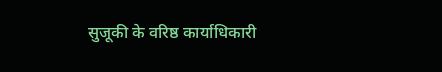सुजूकी के वरिष्ठ कार्याधिकारी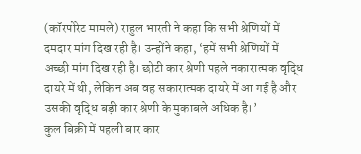(कॉरपोरेट मामले) राहुल भारती ने कहा कि सभी श्रेणियों में दमदार मांग दिख रही है। उन्होंने कहा, ‘हमें सभी श्रेणियों में अच्छी मांग दिख रही है। छोटी कार श्रेणी पहले नकारात्मक वृद्धि दायरे में थी, लेकिन अब वह सकारात्मक दायरे में आ गई है और उसकी वृद्धि बड़ी कार श्रेणी के मुकाबले अधिक है।’
कुल बिक्री में पहली बार कार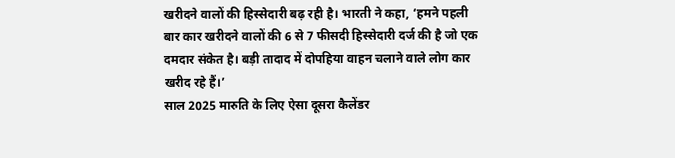खरीदने वालों की हिस्सेदारी बढ़ रही है। भारती ने कहा, ‘हमने पहली बार कार खरीदने वालों की 6 से 7 फीसदी हिस्सेदारी दर्ज की है जो एक दमदार संकेत है। बड़ी तादाद में दोपहिया वाहन चलाने वाले लोग कार खरीद रहे हैं।’
साल 2025 मारुति के लिए ऐसा दूसरा कैलेंडर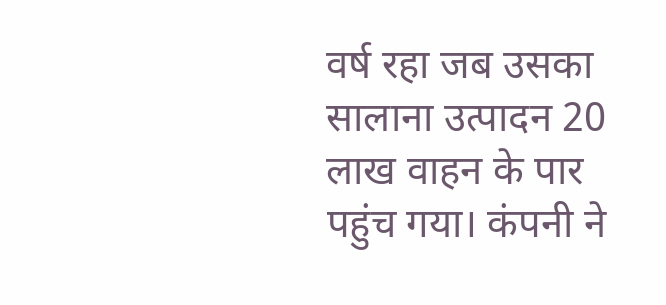वर्ष रहा जब उसका सालाना उत्पादन 20 लाख वाहन के पार पहुंच गया। कंपनी ने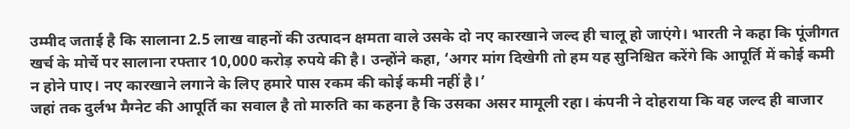उम्मीद जताई है कि सालाना 2.5 लाख वाहनों की उत्पादन क्षमता वाले उसके दो नए कारखाने जल्द ही चालू हो जाएंगे। भारती ने कहा कि पूंजीगत खर्च के मोर्चे पर सालाना रफ्तार 10,000 करोड़ रुपये की है। उन्होंने कहा, ‘अगर मांग दिखेगी तो हम यह सुनिश्चित करेंगे कि आपूर्ति में कोई कमी न होने पाए। नए कारखाने लगाने के लिए हमारे पास रकम की कोई कमी नहीं है।’
जहां तक दुर्लभ मैग्नेट की आपूर्ति का सवाल है तो मारुति का कहना है कि उसका असर मामूली रहा। कंपनी ने दोहराया कि वह जल्द ही बाजार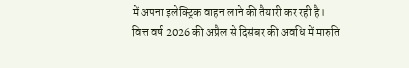में अपना इलेक्ट्रिक वाहन लाने की तैयारी कर रही है।
वित्त वर्ष 2026 की अप्रैल से दिसंबर की अवधि में मारुति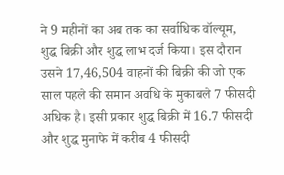ने 9 महीनों का अब तक का सर्वाधिक वॉल्यूम, शुद्ध बिक्री और शुद्ध लाभ दर्ज किया। इस दौरान उसने 17,46,504 वाहनों की बिक्री की जो एक साल पहले की समान अवधि के मुकाबले 7 फीसदी अधिक है। इसी प्रकार शुद्ध बिक्री में 16.7 फीसदी और शुद्ध मुनाफे में करीब 4 फीसदी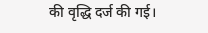की वृद्धि दर्ज की गई।